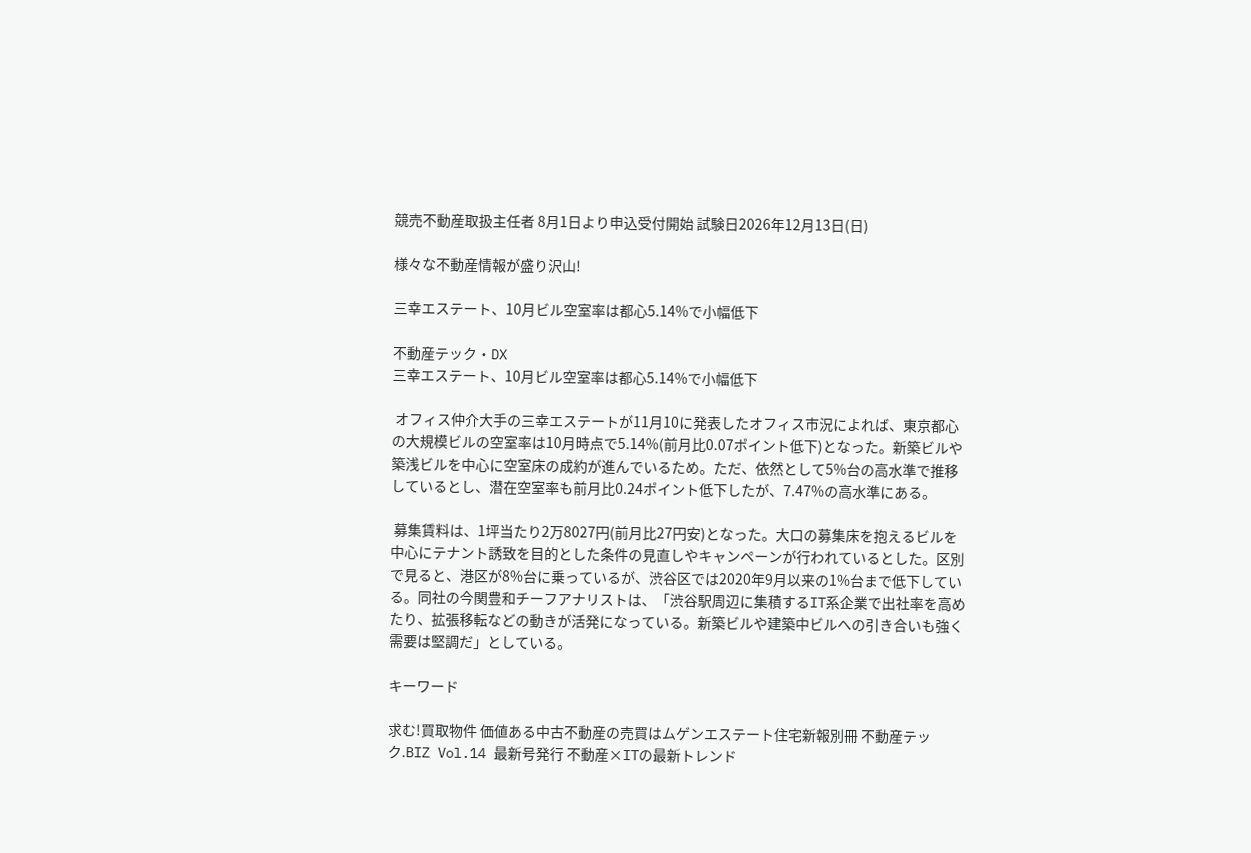競売不動産取扱主任者 8月1日より申込受付開始 試験日2026年12月13日(日)

様々な不動産情報が盛り沢山!

三幸エステート、10月ビル空室率は都心5.14%で小幅低下

不動産テック・DX
三幸エステート、10月ビル空室率は都心5.14%で小幅低下

 オフィス仲介大手の三幸エステートが11月10に発表したオフィス市況によれば、東京都心の大規模ビルの空室率は10月時点で5.14%(前月比0.07ポイント低下)となった。新築ビルや築浅ビルを中心に空室床の成約が進んでいるため。ただ、依然として5%台の高水準で推移しているとし、潜在空室率も前月比0.24ポイント低下したが、7.47%の高水準にある。

 募集賃料は、1坪当たり2万8027円(前月比27円安)となった。大口の募集床を抱えるビルを中心にテナント誘致を目的とした条件の見直しやキャンペーンが行われているとした。区別で見ると、港区が8%台に乗っているが、渋谷区では2020年9月以来の1%台まで低下している。同社の今関豊和チーフアナリストは、「渋谷駅周辺に集積するIT系企業で出社率を高めたり、拡張移転などの動きが活発になっている。新築ビルや建築中ビルへの引き合いも強く需要は堅調だ」としている。

キーワード

求む!買取物件 価値ある中古不動産の売買はムゲンエステート住宅新報別冊 不動産テック.BIZ Vol.14 最新号発行 不動産×ITの最新トレンド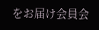をお届け会員会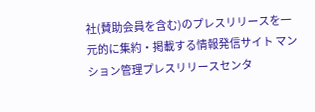社(賛助会員を含む)のプレスリリースを一元的に集約・掲載する情報発信サイト マンション管理プレスリリースセンタ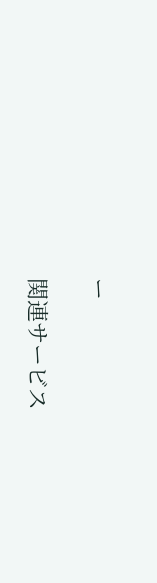ー

関連サービス